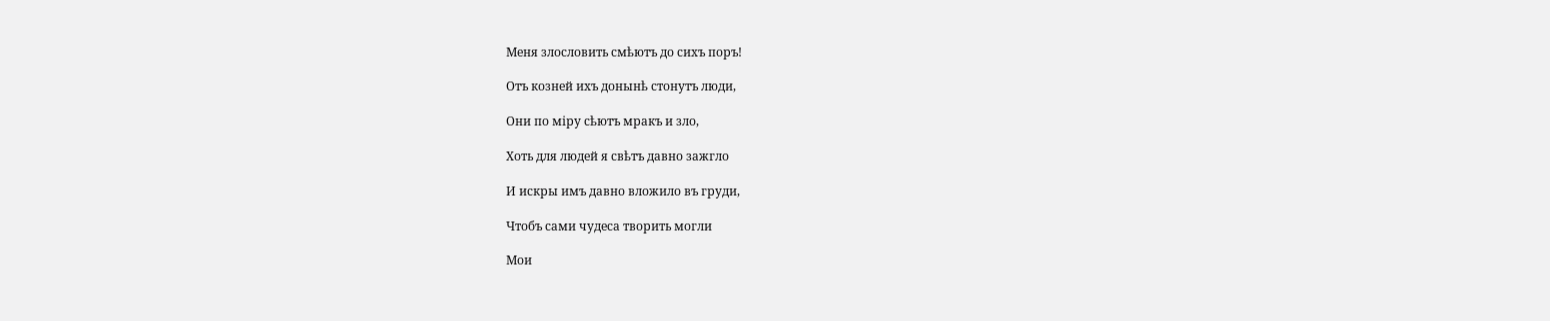Меня злословить смѣютъ до сихъ поръ!

Отъ козней ихъ донынѣ стонутъ люди,

Они по міру сѣютъ мракъ и зло,

Хоть для людей я свѣтъ давно зажгло

И искры имъ давно вложило въ груди,

Чтобъ сами чудеса творить могли

Мои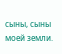сыны, сыны моей земли.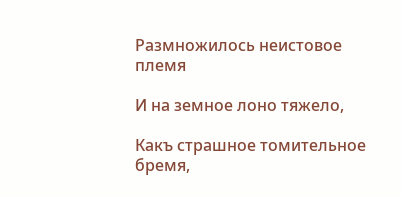Размножилось неистовое племя

И на земное лоно тяжело,

Какъ страшное томительное бремя,